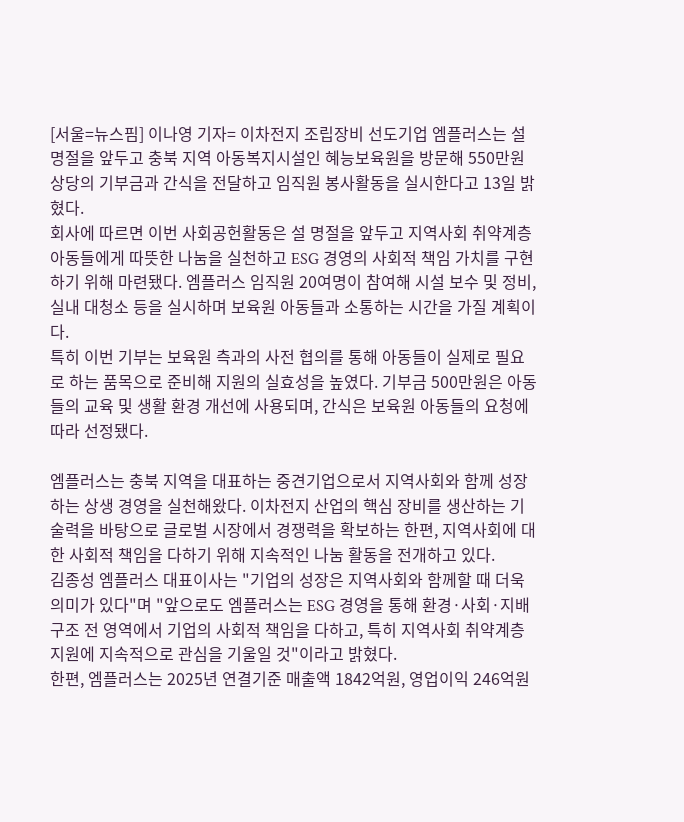[서울=뉴스핌] 이나영 기자= 이차전지 조립장비 선도기업 엠플러스는 설 명절을 앞두고 충북 지역 아동복지시설인 혜능보육원을 방문해 550만원 상당의 기부금과 간식을 전달하고 임직원 봉사활동을 실시한다고 13일 밝혔다.
회사에 따르면 이번 사회공헌활동은 설 명절을 앞두고 지역사회 취약계층 아동들에게 따뜻한 나눔을 실천하고 ESG 경영의 사회적 책임 가치를 구현하기 위해 마련됐다. 엠플러스 임직원 20여명이 참여해 시설 보수 및 정비, 실내 대청소 등을 실시하며 보육원 아동들과 소통하는 시간을 가질 계획이다.
특히 이번 기부는 보육원 측과의 사전 협의를 통해 아동들이 실제로 필요로 하는 품목으로 준비해 지원의 실효성을 높였다. 기부금 500만원은 아동들의 교육 및 생활 환경 개선에 사용되며, 간식은 보육원 아동들의 요청에 따라 선정됐다.

엠플러스는 충북 지역을 대표하는 중견기업으로서 지역사회와 함께 성장하는 상생 경영을 실천해왔다. 이차전지 산업의 핵심 장비를 생산하는 기술력을 바탕으로 글로벌 시장에서 경쟁력을 확보하는 한편, 지역사회에 대한 사회적 책임을 다하기 위해 지속적인 나눔 활동을 전개하고 있다.
김종성 엠플러스 대표이사는 "기업의 성장은 지역사회와 함께할 때 더욱 의미가 있다"며 "앞으로도 엠플러스는 ESG 경영을 통해 환경·사회·지배구조 전 영역에서 기업의 사회적 책임을 다하고, 특히 지역사회 취약계층 지원에 지속적으로 관심을 기울일 것"이라고 밝혔다.
한편, 엠플러스는 2025년 연결기준 매출액 1842억원, 영업이익 246억원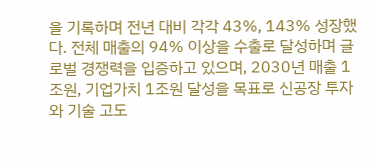을 기록하며 전년 대비 각각 43%, 143% 성장했다. 전체 매출의 94% 이상을 수출로 달성하며 글로벌 경쟁력을 입증하고 있으며, 2030년 매출 1조원, 기업가치 1조원 달성을 목표로 신공장 투자와 기술 고도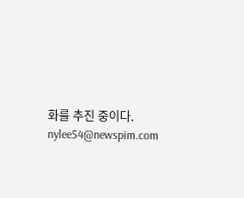화를 추진 중이다.
nylee54@newspim.com